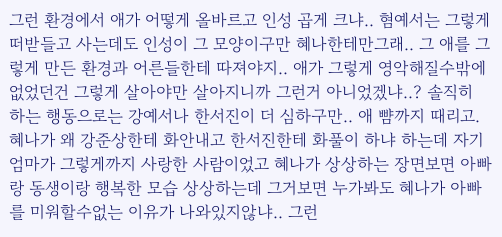그런 환경에서 애가 어떻게 올바르고 인성 곱게 크냐.. 혐예서는 그렇게 떠받들고 사는데도 인성이 그 모양이구만 혜나한테만그래.. 그 애를 그렇게 만든 환경과 어른들한테 따져야지.. 애가 그렇게 영악해질수밖에 없었던건 그렇게 살아야만 살아지니까 그런거 아니었겠냐..? 솔직히 하는 행동으로는 강예서나 한서진이 더 심하구만.. 애 뺨까지 때리고. 혜나가 왜 강준상한테 화안내고 한서진한테 화풀이 하냐 하는데 자기 엄마가 그렇게까지 사랑한 사람이었고 혜나가 상상하는 장면보면 아빠랑 동생이랑 행복한 모습 상상하는데 그거보면 누가봐도 혜나가 아빠를 미워할수없는 이유가 나와있지않냐.. 그런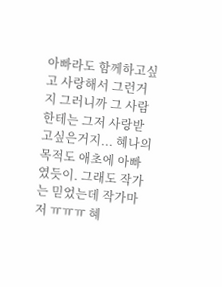아빠라도 함께하고싶고 사랑해서 그런거지 그러니까 그 사람한테는 그저 사랑받고싶은거지... 혜나의 목적도 애초에 아빠였듯이. 그래도 작가는 믿었는데 작가마저 ㅠㅠㅠ 혜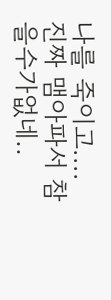나를 죽이고.... 진짜 맴아파서 참을수가없네..